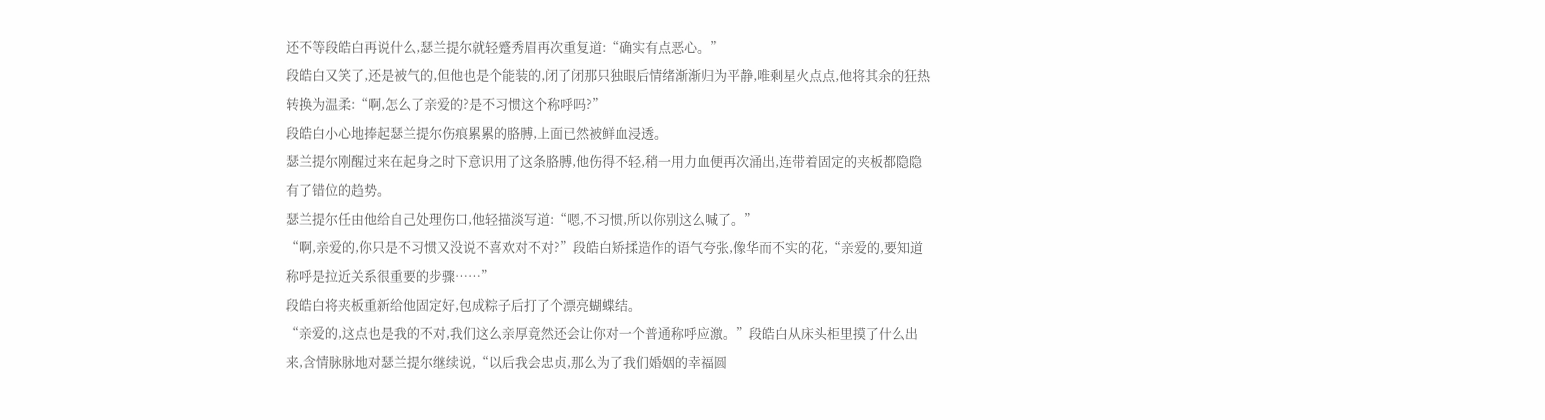还不等段皓白再说什么,瑟兰提尔就轻蹙秀眉再次重复道:“确实有点恶心。”
段皓白又笑了,还是被气的,但他也是个能装的,闭了闭那只独眼后情绪渐渐归为平静,唯剩星火点点,他将其余的狂热转换为温柔:“啊,怎么了亲爱的?是不习惯这个称呼吗?”
段皓白小心地捧起瑟兰提尔伤痕累累的胳膊,上面已然被鲜血浸透。
瑟兰提尔刚醒过来在起身之时下意识用了这条胳膊,他伤得不轻,稍一用力血便再次涌出,连带着固定的夹板都隐隐有了错位的趋势。
瑟兰提尔任由他给自己处理伤口,他轻描淡写道:“嗯,不习惯,所以你别这么喊了。”
“啊,亲爱的,你只是不习惯又没说不喜欢对不对?”段皓白矫揉造作的语气夸张,像华而不实的花,“亲爱的,要知道称呼是拉近关系很重要的步骤……”
段皓白将夹板重新给他固定好,包成粽子后打了个漂亮蝴蝶结。
“亲爱的,这点也是我的不对,我们这么亲厚竟然还会让你对一个普通称呼应激。”段皓白从床头柜里摸了什么出来,含情脉脉地对瑟兰提尔继续说,“以后我会忠贞,那么为了我们婚姻的幸福圆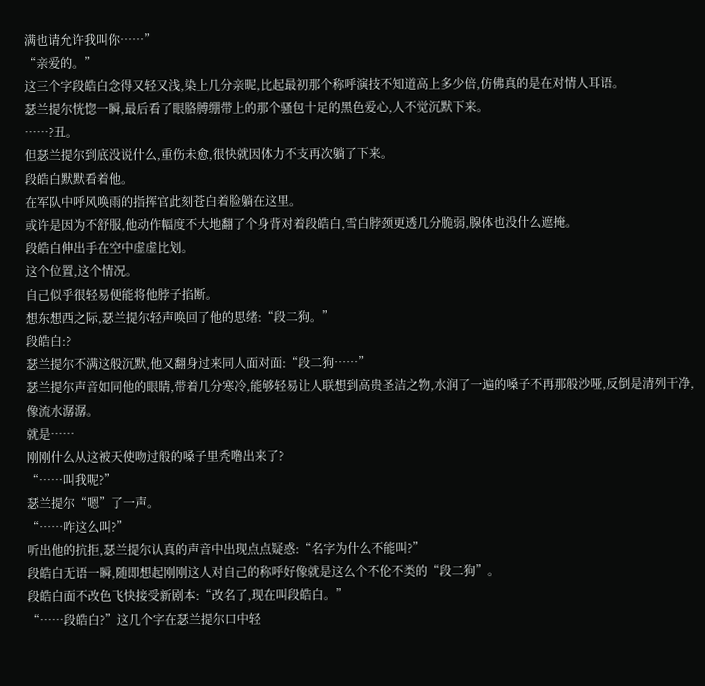满也请允许我叫你……”
“亲爱的。”
这三个字段皓白念得又轻又浅,染上几分亲昵,比起最初那个称呼演技不知道高上多少倍,仿佛真的是在对情人耳语。
瑟兰提尔恍惚一瞬,最后看了眼胳膊绷带上的那个骚包十足的黑色爱心,人不觉沉默下来。
……?丑。
但瑟兰提尔到底没说什么,重伤未愈,很快就因体力不支再次躺了下来。
段皓白默默看着他。
在军队中呼风唤雨的指挥官此刻苍白着脸躺在这里。
或许是因为不舒服,他动作幅度不大地翻了个身背对着段皓白,雪白脖颈更透几分脆弱,腺体也没什么遮掩。
段皓白伸出手在空中虚虚比划。
这个位置,这个情况。
自己似乎很轻易便能将他脖子掐断。
想东想西之际,瑟兰提尔轻声唤回了他的思绪:“段二狗。”
段皓白:?
瑟兰提尔不满这般沉默,他又翻身过来同人面对面:“段二狗……”
瑟兰提尔声音如同他的眼睛,带着几分寒冷,能够轻易让人联想到高贵圣洁之物,水润了一遍的嗓子不再那般沙哑,反倒是清列干净,像流水潺潺。
就是……
刚刚什么从这被天使吻过般的嗓子里秃噜出来了?
“……叫我呢?”
瑟兰提尔“嗯”了一声。
“……咋这么叫?”
听出他的抗拒,瑟兰提尔认真的声音中出现点点疑惑:“名字为什么不能叫?”
段皓白无语一瞬,随即想起刚刚这人对自己的称呼好像就是这么个不伦不类的“段二狗”。
段皓白面不改色飞快接受新剧本:“改名了,现在叫段皓白。”
“……段皓白?”这几个字在瑟兰提尔口中轻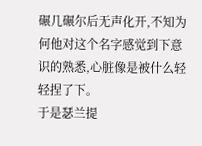碾几碾尔后无声化开,不知为何他对这个名字感觉到下意识的熟悉,心脏像是被什么轻轻捏了下。
于是瑟兰提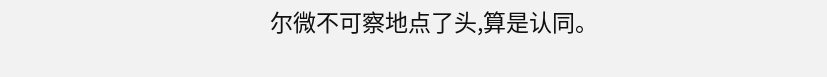尔微不可察地点了头,算是认同。